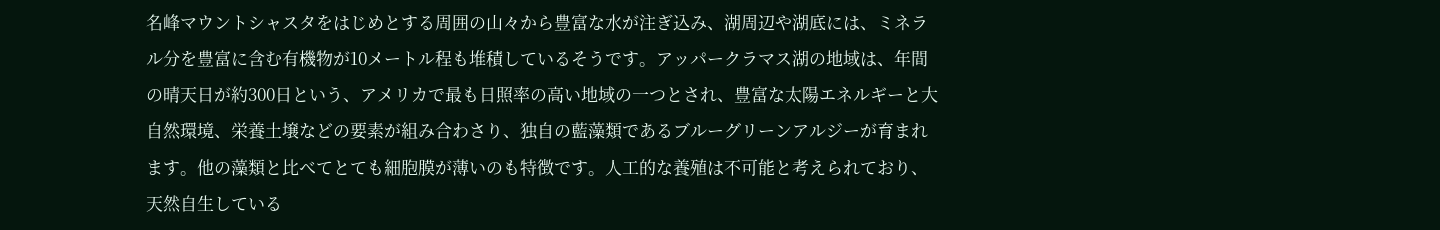名峰マウントシャスタをはじめとする周囲の山々から豊富な水が注ぎ込み、湖周辺や湖底には、ミネラル分を豊富に含む有機物が10メートル程も堆積しているそうです。アッパークラマス湖の地域は、年間の晴天日が約300日という、アメリカで最も日照率の高い地域の一つとされ、豊富な太陽エネルギーと大自然環境、栄養土壌などの要素が組み合わさり、独自の藍藻類であるブルーグリーンアルジーが育まれます。他の藻類と比べてとても細胞膜が薄いのも特徴です。人工的な養殖は不可能と考えられており、天然自生している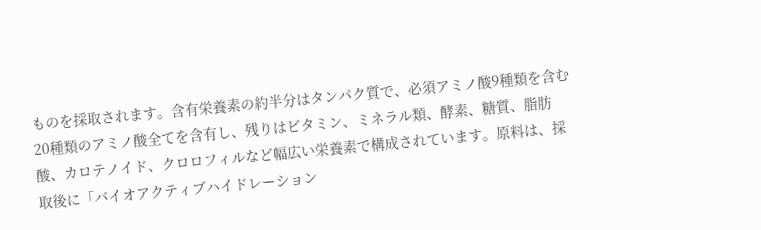ものを採取されます。含有栄養素の約半分はタンパク質で、必須アミノ酸9種類を含む20種類のアミノ酸全てを含有し、残りはビタミン、ミネラル類、酵素、糖質、脂肪酸、カロテノイド、クロロフィルなど幅広い栄養素で構成されています。原料は、採取後に「バイオアクティブハイドレーション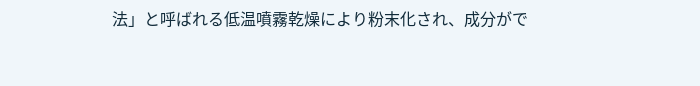法」と呼ばれる低温噴霧乾燥により粉末化され、成分がで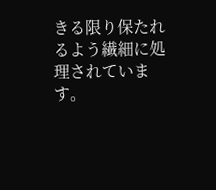きる限り保たれるよう繊細に処理されています。